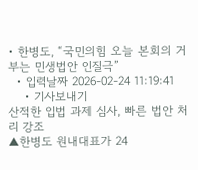• 한병도, “국민의힘 오늘 본회의 거부는 민생법안 인질극”
  • 입력날짜 2026-02-24 11:19:41
    • 기사보내기
산적한 입법 과제 심사, 빠른 법안 처리 강조
▲한병도 원내대표가 24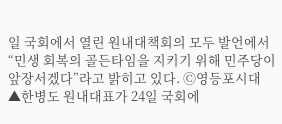일 국회에서 열린 원내대책회의 모두 발언에서 “민생 회복의 골든타임을 지키기 위해 민주당이 앞장서겠다”라고 밝히고 있다. Ⓒ영등포시대
▲한병도 원내대표가 24일 국회에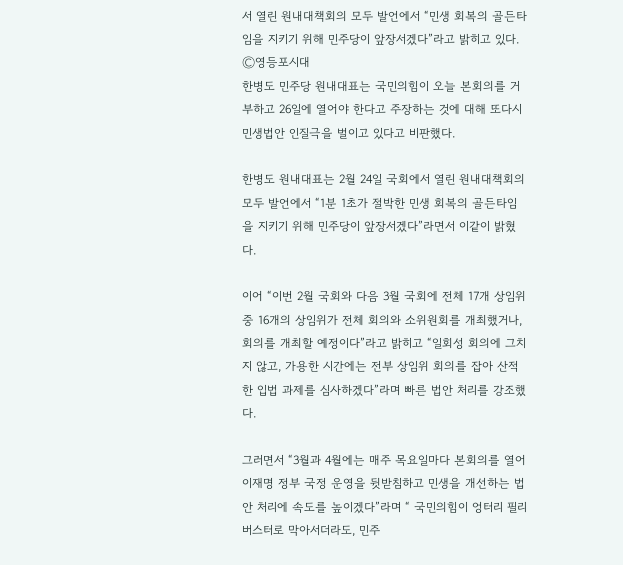서 열린 원내대책회의 모두 발언에서 “민생 회복의 골든타임을 지키기 위해 민주당이 앞장서겠다”라고 밝히고 있다. Ⓒ영등포시대
한병도 민주당 원내대표는 국민의힘이 오늘 본회의를 거부하고 26일에 열어야 한다고 주장하는 것에 대해 또다시 민생법안 인질극을 벌이고 있다고 비판했다.

한병도 원내대표는 2월 24일 국회에서 열린 원내대책회의 모두 발언에서 “1분 1초가 절박한 민생 회복의 골든타임을 지키기 위해 민주당이 앞장서겠다”라면서 이같이 밝혔다.

이어 “이번 2월 국회와 다음 3월 국회에 전체 17개 상임위 중 16개의 상임위가 전체 회의와 소위원회를 개최했거나, 회의를 개최할 예정이다”라고 밝히고 “일회성 회의에 그치지 않고, 가용한 시간에는 전부 상임위 회의를 잡아 산적한 입법 과제를 심사하겠다”라며 빠른 법안 처리를 강조했다.

그러면서 “3월과 4월에는 매주 목요일마다 본회의를 열어 이재명 정부 국정 운영을 뒷받침하고 민생을 개선하는 법안 처리에 속도를 높이겠다”라며 “ 국민의힘이 엉터리 필리버스터로 막아서더라도, 민주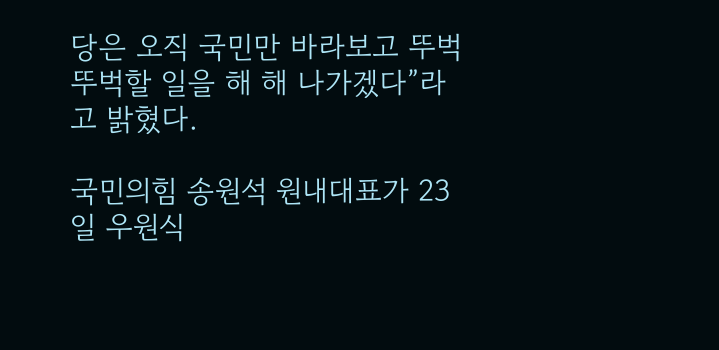당은 오직 국민만 바라보고 뚜벅뚜벅할 일을 해 해 나가겠다”라고 밝혔다.

국민의힘 송원석 원내대표가 23일 우원식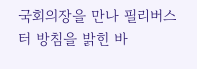국회의장을 만나 필리버스터 방침을 밝힌 바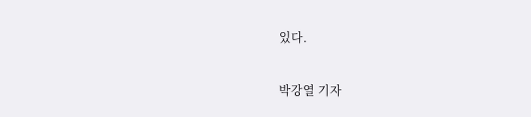있다.

박강열 기자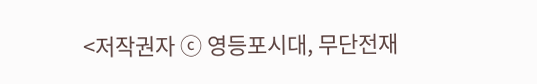<저작권자 ⓒ 영등포시대, 무단전재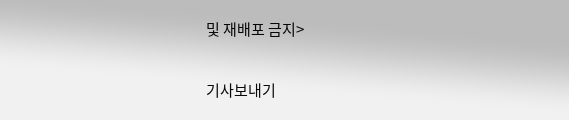및 재배포 금지>

기사보내기